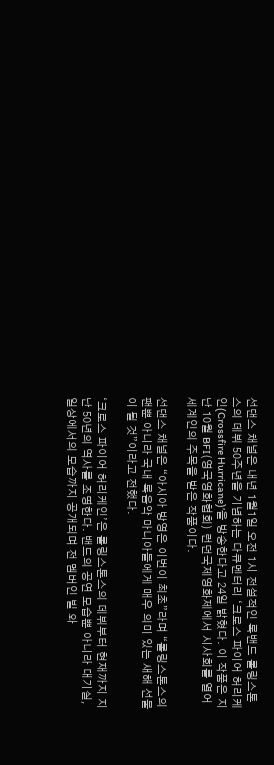선댄스 채널은 내년 1월1일 오전 1시 전설적인 록밴드 롤링스톤스의 데뷔 50주년을 기념하는 다큐멘터리 ‘크로스 파이어 허리케인(Crossfire Hurricane)’을 방송한다고 24일 밝혔다. 이 작품은 지난 10월 BFI(영국영화협회) 런던국제영화제에서 시사회를 열어 세계인의 주목을 받은 작품이다.

선댄스 채널은 “아시아 방영은 이번이 최초”라며 “롤링스톤스의 팬뿐 아니라 국내 록음악 마니아들에게 매우 의미 있는 새해 선물이 될 것”이라고 전했다.

‘크로스 파이어 허리케인’은 롤링스톤스의 데뷔부터 현재까지 지난 50년의 역사를 조명한다. 밴드의 공연 모습뿐 아니라 대기실, 일상에서의 모습까지 공개되며 전 멤버인 빌 와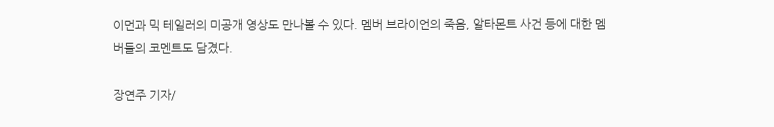이먼과 믹 테일러의 미공개 영상도 만나볼 수 있다. 멤버 브라이언의 죽음, 알타몬트 사건 등에 대한 멤버들의 코멘트도 담겼다.

장연주 기자/